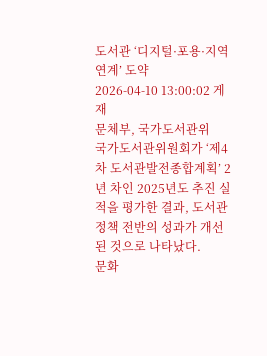도서관 ‘디지털·포용·지역연계’ 도약
2026-04-10 13:00:02 게재
문체부, 국가도서관위
국가도서관위원회가 ‘제4차 도서관발전종합계획’ 2년 차인 2025년도 추진 실적을 평가한 결과, 도서관 정책 전반의 성과가 개선된 것으로 나타났다.
문화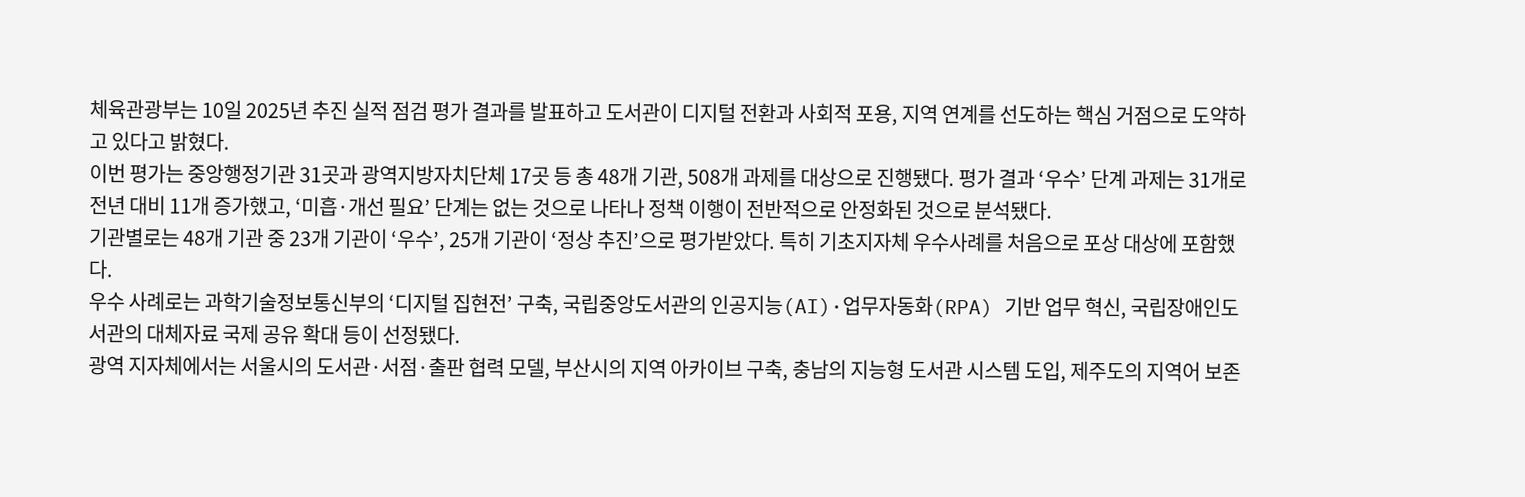체육관광부는 10일 2025년 추진 실적 점검 평가 결과를 발표하고 도서관이 디지털 전환과 사회적 포용, 지역 연계를 선도하는 핵심 거점으로 도약하고 있다고 밝혔다.
이번 평가는 중앙행정기관 31곳과 광역지방자치단체 17곳 등 총 48개 기관, 508개 과제를 대상으로 진행됐다. 평가 결과 ‘우수’ 단계 과제는 31개로 전년 대비 11개 증가했고, ‘미흡·개선 필요’ 단계는 없는 것으로 나타나 정책 이행이 전반적으로 안정화된 것으로 분석됐다.
기관별로는 48개 기관 중 23개 기관이 ‘우수’, 25개 기관이 ‘정상 추진’으로 평가받았다. 특히 기초지자체 우수사례를 처음으로 포상 대상에 포함했다.
우수 사례로는 과학기술정보통신부의 ‘디지털 집현전’ 구축, 국립중앙도서관의 인공지능(AI)·업무자동화(RPA) 기반 업무 혁신, 국립장애인도서관의 대체자료 국제 공유 확대 등이 선정됐다.
광역 지자체에서는 서울시의 도서관·서점·출판 협력 모델, 부산시의 지역 아카이브 구축, 충남의 지능형 도서관 시스템 도입, 제주도의 지역어 보존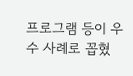프로그램 등이 우수 사례로 꼽혔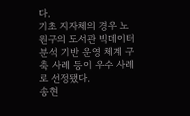다.
기초 지자체의 경우 노원구의 도서관 빅데이터 분석 기반 운영 체계 구축 사례 등이 우수 사례로 선정됐다.
송현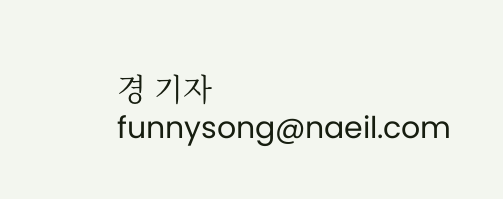경 기자 funnysong@naeil.com